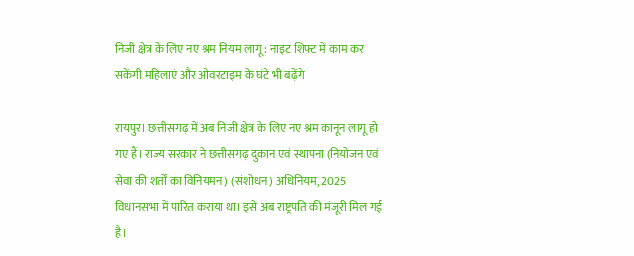निजी क्षेत्र के लिए नए श्रम नियम लागू : नाइट शिफ्ट में काम कर सकेंगी महिलाएं और ओवरटाइम के घंटे भी बढ़ेंगे

रायपुर। छत्तीसगढ़ में अब निजी क्षेत्र के लिए नए श्रम कानून लागू हो गए हैं। राज्य सरकार ने छत्तीसगढ़ दुकान एवं स्थापना (नियोजन एवं सेवा की शर्तों का विनियमन) (संशोधन) अधिनियम, 2025 विधानसभा में पारित कराया था। इसे अब राष्ट्रपति की मंजूरी मिल गई है।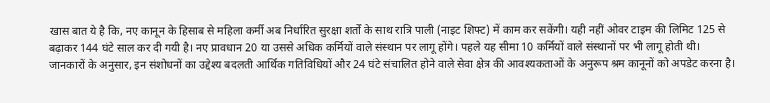खास बात ये है कि, नए कानून के हिसाब से महिला कर्मी अब निर्धारित सुरक्षा शर्तों के साथ रात्रि पाली (नाइट शिफ्ट) में काम कर सकेंगी। यही नहीं ओवर टाइम की लिमिट 125 से बढ़ाकर 144 घंटे साल कर दी गयी है। नए प्रावधान 20 या उससे अधिक कर्मियों वाले संस्थान पर लागू होंगे। पहले यह सीमा 10 कर्मियों वाले संस्थानों पर भी लागू होती थी।
जानकारों के अनुसार, इन संशोधनों का उद्देश्य बदलती आर्थिक गतिविधियों और 24 घंटे संचालित होने वाले सेवा क्षेत्र की आवश्यकताओं के अनुरूप श्रम कानूनों को अपडेट करना है।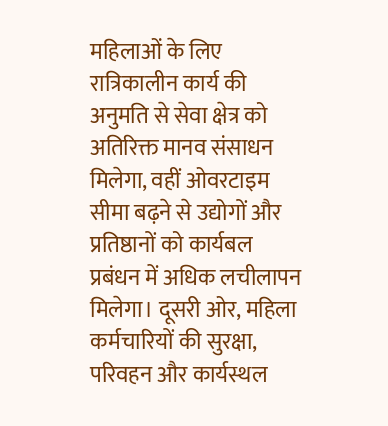महिलाओं के लिए रात्रिकालीन कार्य की अनुमति से सेवा क्षेत्र को अतिरिक्त मानव संसाधन मिलेगा, वहीं ओवरटाइम सीमा बढ़ने से उद्योगों और प्रतिष्ठानों को कार्यबल प्रबंधन में अधिक लचीलापन मिलेगा। दूसरी ओर, महिला कर्मचारियों की सुरक्षा, परिवहन और कार्यस्थल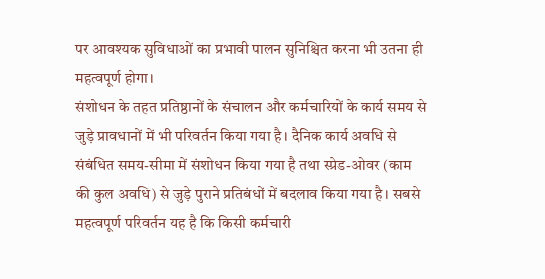पर आवश्यक सुविधाओं का प्रभावी पालन सुनिश्चित करना भी उतना ही महत्वपूर्ण होगा।
संशोधन के तहत प्रतिष्ठानों के संचालन और कर्मचारियों के कार्य समय से जुड़े प्रावधानों में भी परिवर्तन किया गया है। दैनिक कार्य अवधि से संबंधित समय-सीमा में संशोधन किया गया है तथा स्प्रेड-ओवर (काम की कुल अवधि) से जुड़े पुराने प्रतिबंधों में बदलाव किया गया है। सबसे महत्वपूर्ण परिवर्तन यह है कि किसी कर्मचारी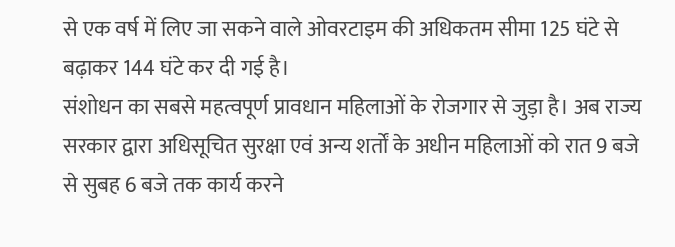से एक वर्ष में लिए जा सकने वाले ओवरटाइम की अधिकतम सीमा 125 घंटे से बढ़ाकर 144 घंटे कर दी गई है।
संशोधन का सबसे महत्वपूर्ण प्रावधान महिलाओं के रोजगार से जुड़ा है। अब राज्य सरकार द्वारा अधिसूचित सुरक्षा एवं अन्य शर्तों के अधीन महिलाओं को रात 9 बजे से सुबह 6 बजे तक कार्य करने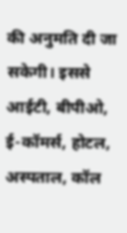की अनुमति दी जा सकेगी। इससे आईटी, बीपीओ, ई-कॉमर्स, होटल, अस्पताल, कॉल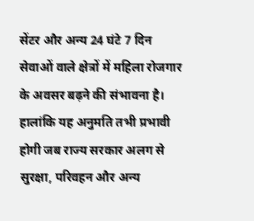सेंटर और अन्य 24 घंटे 7 दिन सेवाओं वाले क्षेत्रों में महिला रोजगार के अवसर बढ़ने की संभावना है। हालांकि यह अनुमति तभी प्रभावी होगी जब राज्य सरकार अलग से सुरक्षा, परिवहन और अन्य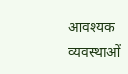आवश्यक व्यवस्थाओं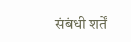संबंधी शर्तें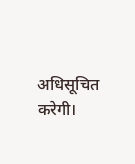अधिसूचित करेगी।